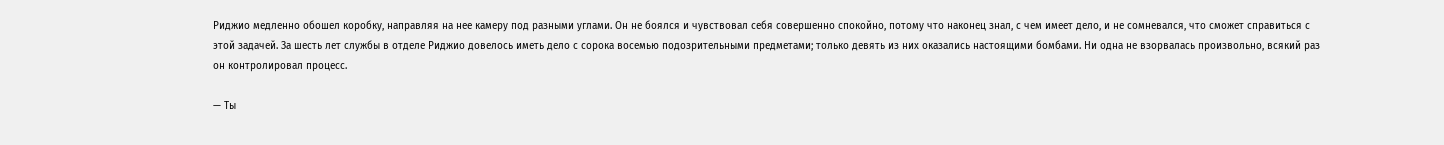Риджио медленно обошел коробку, направляя на нее камеру под разными углами. Он не боялся и чувствовал себя совершенно спокойно, потому что наконец знал, с чем имеет дело, и не сомневался, что сможет справиться с этой задачей. За шесть лет службы в отделе Риджио довелось иметь дело с сорока восемью подозрительными предметами; только девять из них оказались настоящими бомбами. Ни одна не взорвалась произвольно, всякий раз он контролировал процесс.

— Ты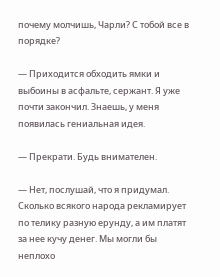почему молчишь, Чарли? С тобой все в порядке?

— Приходится обходить ямки и выбоины в асфальте, сержант. Я уже почти закончил. Знаешь, у меня появилась гениальная идея.

— Прекрати. Будь внимателен.

— Нет, послушай, что я придумал. Сколько всякого народа рекламирует по телику разную ерунду, а им платят за нее кучу денег. Мы могли бы неплохо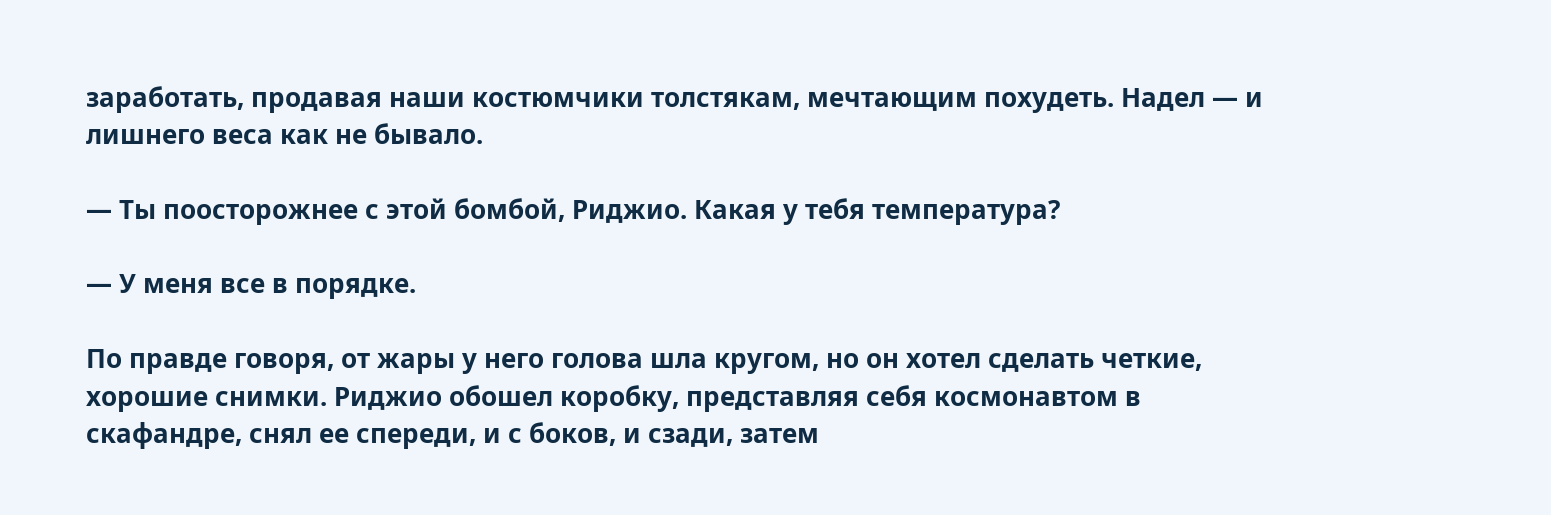заработать, продавая наши костюмчики толстякам, мечтающим похудеть. Надел — и лишнего веса как не бывало.

— Ты поосторожнее с этой бомбой, Риджио. Какая у тебя температура?

— У меня все в порядке.

По правде говоря, от жары у него голова шла кругом, но он хотел сделать четкие, хорошие снимки. Риджио обошел коробку, представляя себя космонавтом в скафандре, снял ее спереди, и с боков, и сзади, затем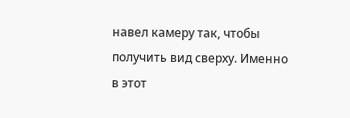навел камеру так, чтобы получить вид сверху. Именно в этот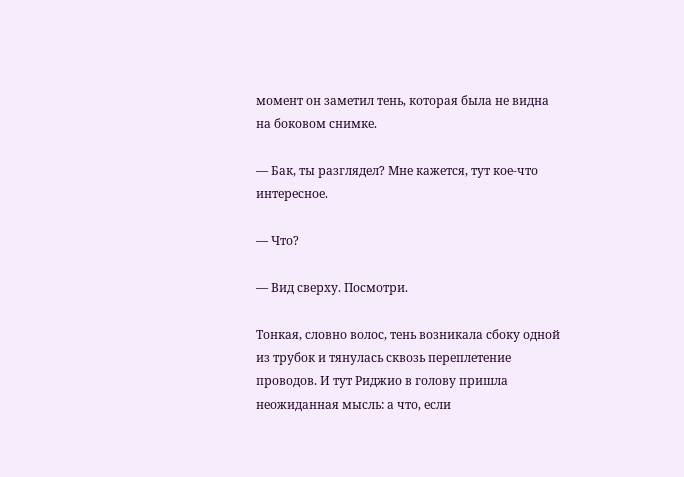момент он заметил тень, которая была не видна на боковом снимке.

— Бак, ты разглядел? Мне кажется, тут кое-что интересное.

— Что?

— Вид сверху. Посмотри.

Тонкая, словно волос, тень возникала сбоку одной из трубок и тянулась сквозь переплетение проводов. И тут Риджио в голову пришла неожиданная мысль: а что, если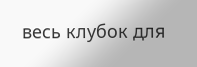весь клубок для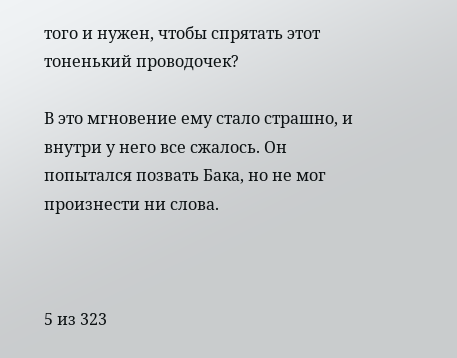того и нужен, чтобы спрятать этот тоненький проводочек?

В это мгновение ему стало страшно, и внутри у него все сжалось. Он попытался позвать Бака, но не мог произнести ни слова.



5 из 323